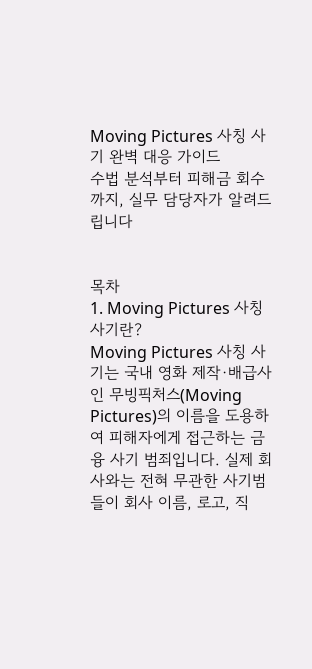Moving Pictures 사칭 사기 완벽 대응 가이드
수법 분석부터 피해금 회수까지, 실무 담당자가 알려드립니다


목차
1. Moving Pictures 사칭 사기란?
Moving Pictures 사칭 사기는 국내 영화 제작·배급사인 무빙픽처스(Moving Pictures)의 이름을 도용하여 피해자에게 접근하는 금융 사기 범죄입니다. 실제 회사와는 전혀 무관한 사기범들이 회사 이름, 로고, 직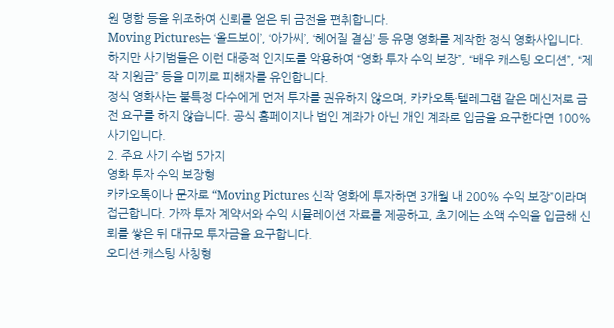원 명함 등을 위조하여 신뢰를 얻은 뒤 금전을 편취합니다.
Moving Pictures는 ‘올드보이’, ‘아가씨’, ‘헤어질 결심’ 등 유명 영화를 제작한 정식 영화사입니다. 하지만 사기범들은 이런 대중적 인지도를 악용하여 “영화 투자 수익 보장”, “배우 캐스팅 오디션”, “제작 지원금” 등을 미끼로 피해자를 유인합니다.
정식 영화사는 불특정 다수에게 먼저 투자를 권유하지 않으며, 카카오톡·텔레그램 같은 메신저로 금전 요구를 하지 않습니다. 공식 홈페이지나 법인 계좌가 아닌 개인 계좌로 입금을 요구한다면 100% 사기입니다.
2. 주요 사기 수법 5가지
영화 투자 수익 보장형
카카오톡이나 문자로 “Moving Pictures 신작 영화에 투자하면 3개월 내 200% 수익 보장”이라며 접근합니다. 가짜 투자 계약서와 수익 시뮬레이션 자료를 제공하고, 초기에는 소액 수익을 입금해 신뢰를 쌓은 뒤 대규모 투자금을 요구합니다.
오디션·캐스팅 사칭형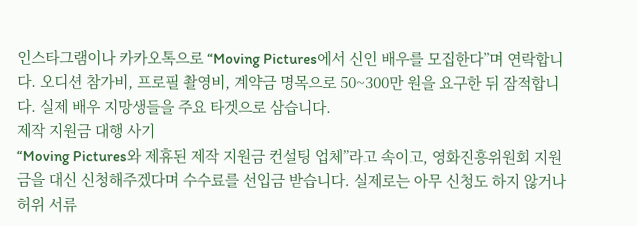인스타그램이나 카카오톡으로 “Moving Pictures에서 신인 배우를 모집한다”며 연락합니다. 오디션 참가비, 프로필 촬영비, 계약금 명목으로 50~300만 원을 요구한 뒤 잠적합니다. 실제 배우 지망생들을 주요 타겟으로 삼습니다.
제작 지원금 대행 사기
“Moving Pictures와 제휴된 제작 지원금 컨설팅 업체”라고 속이고, 영화진흥위원회 지원금을 대신 신청해주겠다며 수수료를 선입금 받습니다. 실제로는 아무 신청도 하지 않거나 허위 서류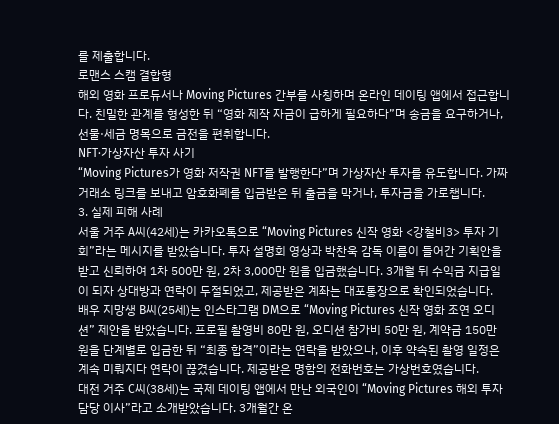를 제출합니다.
로맨스 스캠 결합형
해외 영화 프로듀서나 Moving Pictures 간부를 사칭하며 온라인 데이팅 앱에서 접근합니다. 친밀한 관계를 형성한 뒤 “영화 제작 자금이 급하게 필요하다”며 송금을 요구하거나, 선물·세금 명목으로 금전을 편취합니다.
NFT·가상자산 투자 사기
“Moving Pictures가 영화 저작권 NFT를 발행한다”며 가상자산 투자를 유도합니다. 가짜 거래소 링크를 보내고 암호화폐를 입금받은 뒤 출금을 막거나, 투자금을 가로챕니다.
3. 실제 피해 사례
서울 거주 A씨(42세)는 카카오톡으로 “Moving Pictures 신작 영화 <강철비3> 투자 기회”라는 메시지를 받았습니다. 투자 설명회 영상과 박찬욱 감독 이름이 들어간 기획안을 받고 신뢰하여 1차 500만 원, 2차 3,000만 원을 입금했습니다. 3개월 뒤 수익금 지급일이 되자 상대방과 연락이 두절되었고, 제공받은 계좌는 대포통장으로 확인되었습니다.
배우 지망생 B씨(25세)는 인스타그램 DM으로 “Moving Pictures 신작 영화 조연 오디션” 제안을 받았습니다. 프로필 촬영비 80만 원, 오디션 참가비 50만 원, 계약금 150만 원을 단계별로 입금한 뒤 “최종 합격”이라는 연락을 받았으나, 이후 약속된 촬영 일정은 계속 미뤄지다 연락이 끊겼습니다. 제공받은 명함의 전화번호는 가상번호였습니다.
대전 거주 C씨(38세)는 국제 데이팅 앱에서 만난 외국인이 “Moving Pictures 해외 투자 담당 이사”라고 소개받았습니다. 3개월간 온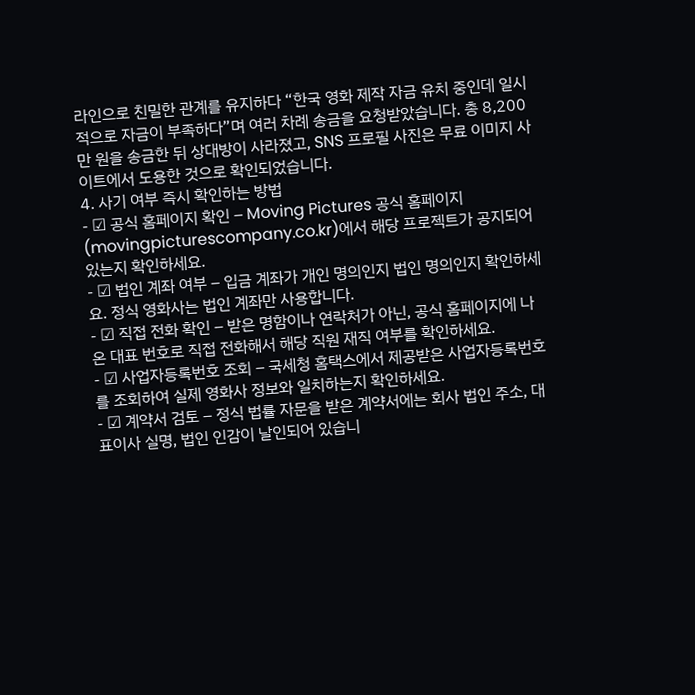라인으로 친밀한 관계를 유지하다 “한국 영화 제작 자금 유치 중인데 일시적으로 자금이 부족하다”며 여러 차례 송금을 요청받았습니다. 총 8,200만 원을 송금한 뒤 상대방이 사라졌고, SNS 프로필 사진은 무료 이미지 사이트에서 도용한 것으로 확인되었습니다.
4. 사기 여부 즉시 확인하는 방법
- ☑ 공식 홈페이지 확인 – Moving Pictures 공식 홈페이지(movingpicturescompany.co.kr)에서 해당 프로젝트가 공지되어 있는지 확인하세요.
- ☑ 법인 계좌 여부 – 입금 계좌가 개인 명의인지 법인 명의인지 확인하세요. 정식 영화사는 법인 계좌만 사용합니다.
- ☑ 직접 전화 확인 – 받은 명함이나 연락처가 아닌, 공식 홈페이지에 나온 대표 번호로 직접 전화해서 해당 직원 재직 여부를 확인하세요.
- ☑ 사업자등록번호 조회 – 국세청 홈택스에서 제공받은 사업자등록번호를 조회하여 실제 영화사 정보와 일치하는지 확인하세요.
- ☑ 계약서 검토 – 정식 법률 자문을 받은 계약서에는 회사 법인 주소, 대표이사 실명, 법인 인감이 날인되어 있습니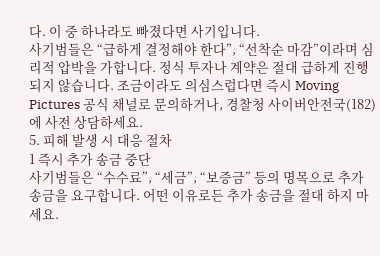다. 이 중 하나라도 빠졌다면 사기입니다.
사기범들은 “급하게 결정해야 한다”, “선착순 마감”이라며 심리적 압박을 가합니다. 정식 투자나 계약은 절대 급하게 진행되지 않습니다. 조금이라도 의심스럽다면 즉시 Moving Pictures 공식 채널로 문의하거나, 경찰청 사이버안전국(182)에 사전 상담하세요.
5. 피해 발생 시 대응 절차
1 즉시 추가 송금 중단
사기범들은 “수수료”, “세금”, “보증금” 등의 명목으로 추가 송금을 요구합니다. 어떤 이유로든 추가 송금을 절대 하지 마세요.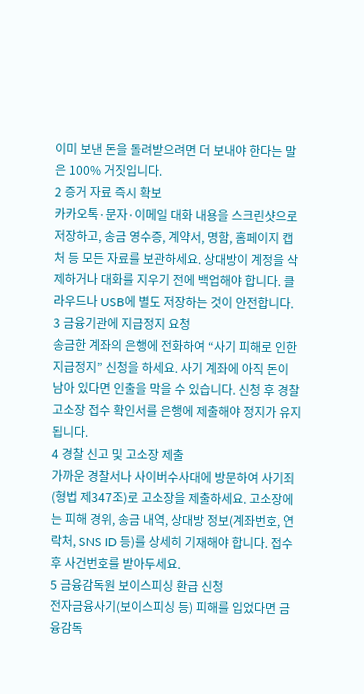이미 보낸 돈을 돌려받으려면 더 보내야 한다는 말은 100% 거짓입니다.
2 증거 자료 즉시 확보
카카오톡·문자·이메일 대화 내용을 스크린샷으로 저장하고, 송금 영수증, 계약서, 명함, 홈페이지 캡처 등 모든 자료를 보관하세요. 상대방이 계정을 삭제하거나 대화를 지우기 전에 백업해야 합니다. 클라우드나 USB에 별도 저장하는 것이 안전합니다.
3 금융기관에 지급정지 요청
송금한 계좌의 은행에 전화하여 “사기 피해로 인한 지급정지” 신청을 하세요. 사기 계좌에 아직 돈이 남아 있다면 인출을 막을 수 있습니다. 신청 후 경찰 고소장 접수 확인서를 은행에 제출해야 정지가 유지됩니다.
4 경찰 신고 및 고소장 제출
가까운 경찰서나 사이버수사대에 방문하여 사기죄(형법 제347조)로 고소장을 제출하세요. 고소장에는 피해 경위, 송금 내역, 상대방 정보(계좌번호, 연락처, SNS ID 등)를 상세히 기재해야 합니다. 접수 후 사건번호를 받아두세요.
5 금융감독원 보이스피싱 환급 신청
전자금융사기(보이스피싱 등) 피해를 입었다면 금융감독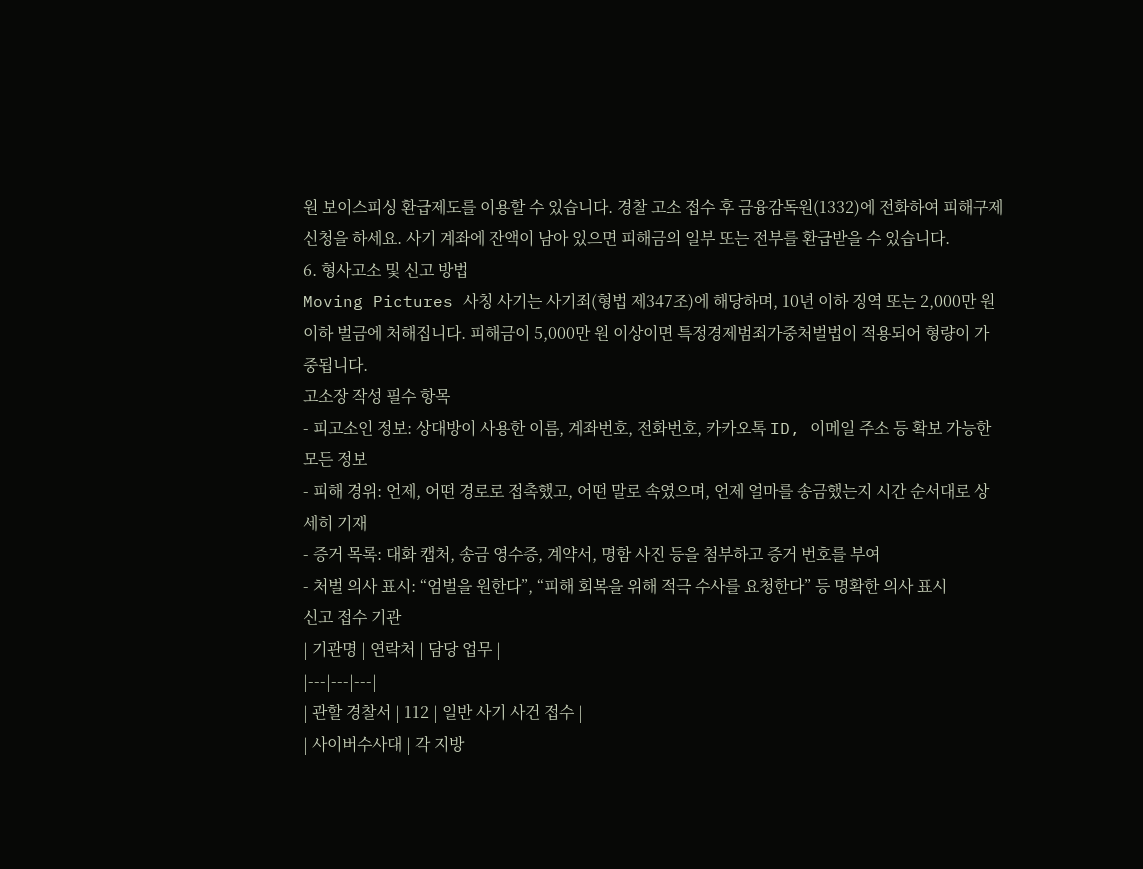원 보이스피싱 환급제도를 이용할 수 있습니다. 경찰 고소 접수 후 금융감독원(1332)에 전화하여 피해구제 신청을 하세요. 사기 계좌에 잔액이 남아 있으면 피해금의 일부 또는 전부를 환급받을 수 있습니다.
6. 형사고소 및 신고 방법
Moving Pictures 사칭 사기는 사기죄(형법 제347조)에 해당하며, 10년 이하 징역 또는 2,000만 원 이하 벌금에 처해집니다. 피해금이 5,000만 원 이상이면 특정경제범죄가중처벌법이 적용되어 형량이 가중됩니다.
고소장 작성 필수 항목
- 피고소인 정보: 상대방이 사용한 이름, 계좌번호, 전화번호, 카카오톡 ID, 이메일 주소 등 확보 가능한 모든 정보
- 피해 경위: 언제, 어떤 경로로 접촉했고, 어떤 말로 속였으며, 언제 얼마를 송금했는지 시간 순서대로 상세히 기재
- 증거 목록: 대화 캡처, 송금 영수증, 계약서, 명함 사진 등을 첨부하고 증거 번호를 부여
- 처벌 의사 표시: “엄벌을 원한다”, “피해 회복을 위해 적극 수사를 요청한다” 등 명확한 의사 표시
신고 접수 기관
| 기관명 | 연락처 | 담당 업무 |
|---|---|---|
| 관할 경찰서 | 112 | 일반 사기 사건 접수 |
| 사이버수사대 | 각 지방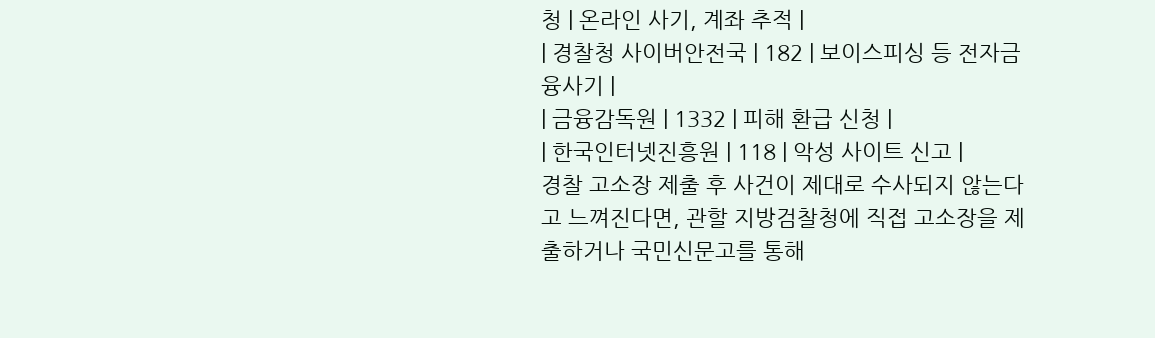청 | 온라인 사기, 계좌 추적 |
| 경찰청 사이버안전국 | 182 | 보이스피싱 등 전자금융사기 |
| 금융감독원 | 1332 | 피해 환급 신청 |
| 한국인터넷진흥원 | 118 | 악성 사이트 신고 |
경찰 고소장 제출 후 사건이 제대로 수사되지 않는다고 느껴진다면, 관할 지방검찰청에 직접 고소장을 제출하거나 국민신문고를 통해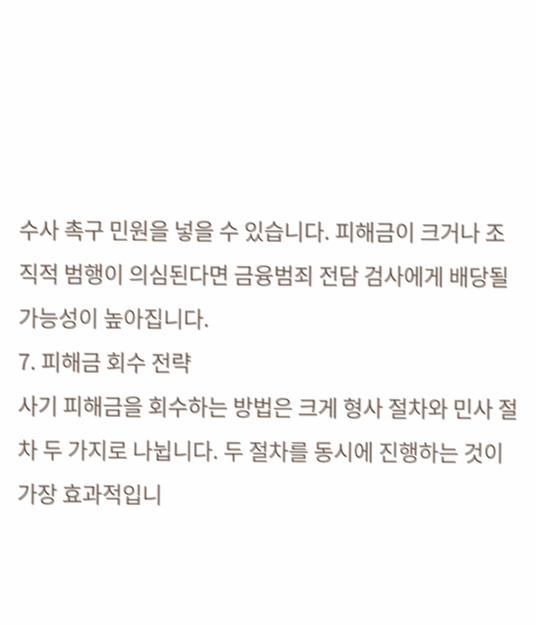수사 촉구 민원을 넣을 수 있습니다. 피해금이 크거나 조직적 범행이 의심된다면 금융범죄 전담 검사에게 배당될 가능성이 높아집니다.
7. 피해금 회수 전략
사기 피해금을 회수하는 방법은 크게 형사 절차와 민사 절차 두 가지로 나뉩니다. 두 절차를 동시에 진행하는 것이 가장 효과적입니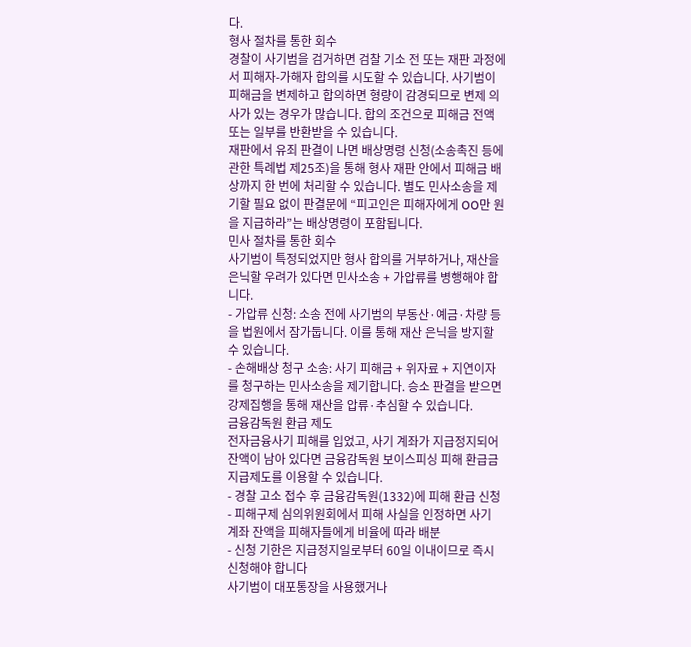다.
형사 절차를 통한 회수
경찰이 사기범을 검거하면 검찰 기소 전 또는 재판 과정에서 피해자-가해자 합의를 시도할 수 있습니다. 사기범이 피해금을 변제하고 합의하면 형량이 감경되므로 변제 의사가 있는 경우가 많습니다. 합의 조건으로 피해금 전액 또는 일부를 반환받을 수 있습니다.
재판에서 유죄 판결이 나면 배상명령 신청(소송촉진 등에 관한 특례법 제25조)을 통해 형사 재판 안에서 피해금 배상까지 한 번에 처리할 수 있습니다. 별도 민사소송을 제기할 필요 없이 판결문에 “피고인은 피해자에게 OO만 원을 지급하라”는 배상명령이 포함됩니다.
민사 절차를 통한 회수
사기범이 특정되었지만 형사 합의를 거부하거나, 재산을 은닉할 우려가 있다면 민사소송 + 가압류를 병행해야 합니다.
- 가압류 신청: 소송 전에 사기범의 부동산·예금·차량 등을 법원에서 잠가둡니다. 이를 통해 재산 은닉을 방지할 수 있습니다.
- 손해배상 청구 소송: 사기 피해금 + 위자료 + 지연이자를 청구하는 민사소송을 제기합니다. 승소 판결을 받으면 강제집행을 통해 재산을 압류·추심할 수 있습니다.
금융감독원 환급 제도
전자금융사기 피해를 입었고, 사기 계좌가 지급정지되어 잔액이 남아 있다면 금융감독원 보이스피싱 피해 환급금 지급제도를 이용할 수 있습니다.
- 경찰 고소 접수 후 금융감독원(1332)에 피해 환급 신청
- 피해구제 심의위원회에서 피해 사실을 인정하면 사기 계좌 잔액을 피해자들에게 비율에 따라 배분
- 신청 기한은 지급정지일로부터 60일 이내이므로 즉시 신청해야 합니다
사기범이 대포통장을 사용했거나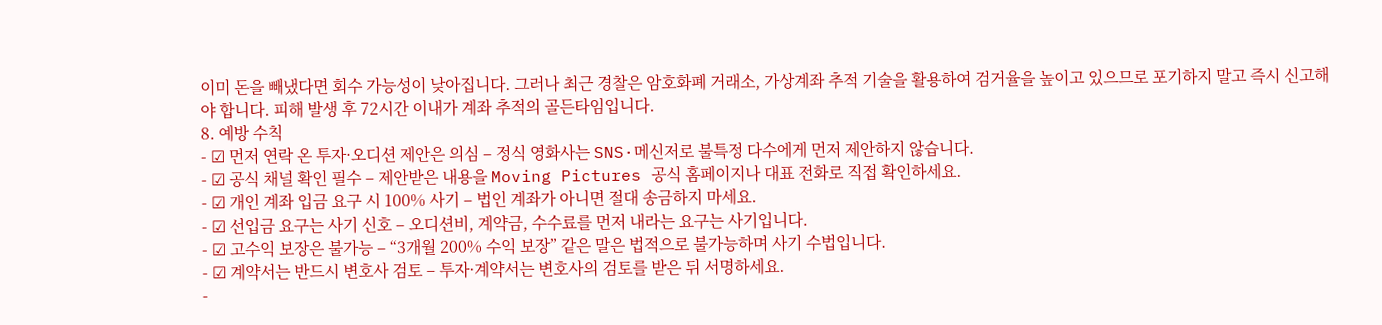이미 돈을 빼냈다면 회수 가능성이 낮아집니다. 그러나 최근 경찰은 암호화폐 거래소, 가상계좌 추적 기술을 활용하여 검거율을 높이고 있으므로 포기하지 말고 즉시 신고해야 합니다. 피해 발생 후 72시간 이내가 계좌 추적의 골든타임입니다.
8. 예방 수칙
- ☑ 먼저 연락 온 투자·오디션 제안은 의심 – 정식 영화사는 SNS·메신저로 불특정 다수에게 먼저 제안하지 않습니다.
- ☑ 공식 채널 확인 필수 – 제안받은 내용을 Moving Pictures 공식 홈페이지나 대표 전화로 직접 확인하세요.
- ☑ 개인 계좌 입금 요구 시 100% 사기 – 법인 계좌가 아니면 절대 송금하지 마세요.
- ☑ 선입금 요구는 사기 신호 – 오디션비, 계약금, 수수료를 먼저 내라는 요구는 사기입니다.
- ☑ 고수익 보장은 불가능 – “3개월 200% 수익 보장” 같은 말은 법적으로 불가능하며 사기 수법입니다.
- ☑ 계약서는 반드시 변호사 검토 – 투자·계약서는 변호사의 검토를 받은 뒤 서명하세요.
-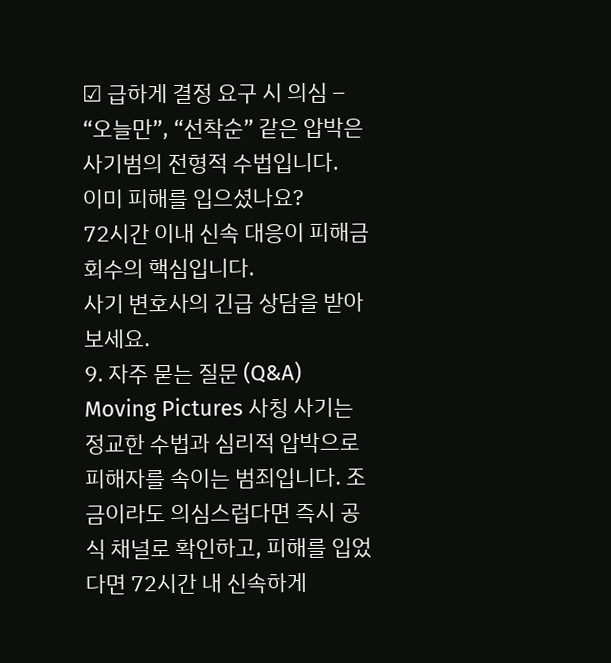☑ 급하게 결정 요구 시 의심 – “오늘만”, “선착순” 같은 압박은 사기범의 전형적 수법입니다.
이미 피해를 입으셨나요?
72시간 이내 신속 대응이 피해금 회수의 핵심입니다.
사기 변호사의 긴급 상담을 받아보세요.
9. 자주 묻는 질문 (Q&A)
Moving Pictures 사칭 사기는 정교한 수법과 심리적 압박으로 피해자를 속이는 범죄입니다. 조금이라도 의심스럽다면 즉시 공식 채널로 확인하고, 피해를 입었다면 72시간 내 신속하게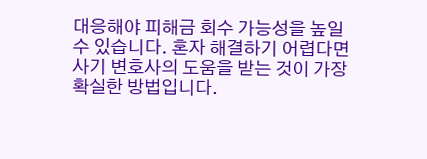대응해야 피해금 회수 가능성을 높일 수 있습니다. 혼자 해결하기 어렵다면 사기 변호사의 도움을 받는 것이 가장 확실한 방법입니다.